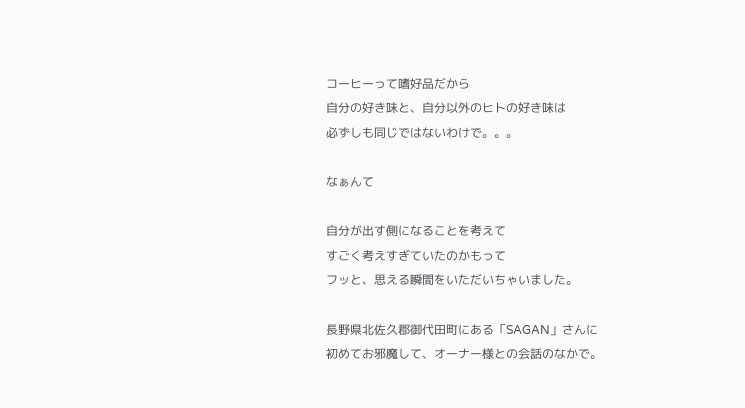コーヒーって嗜好品だから
自分の好き味と、自分以外のヒトの好き味は
必ずしも同じではないわけで。。。

なぁんて

自分が出す側になることを考えて
すごく考えすぎていたのかもって
フッと、思える瞬間をいただいちゃいました。

長野県北佐久郡御代田町にある「SAGAN」さんに
初めてお邪魔して、オーナー様との会話のなかで。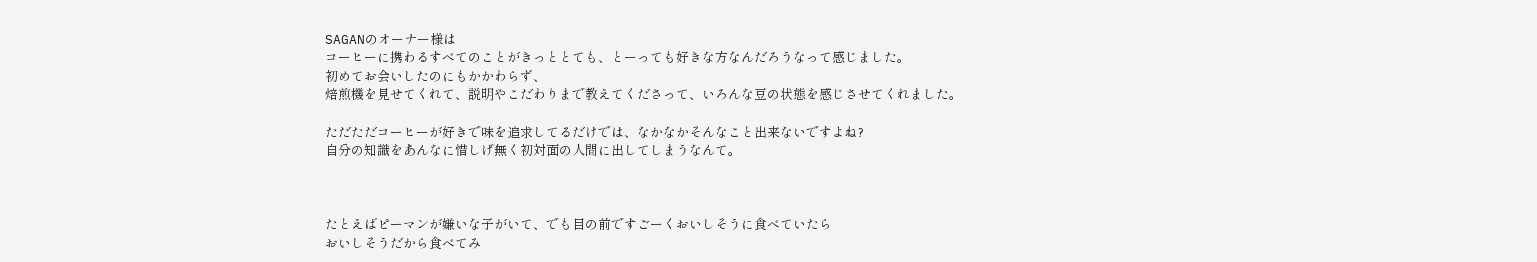SAGANのオーナー様は
コーヒーに携わるすべてのことがきっととても、とーっても好きな方なんだろうなって感じました。
初めてお会いしたのにもかかわらず、
焙煎機を見せてくれて、説明やこだわりまで教えてくださって、いろんな豆の状態を感じさせてくれました。

ただただコーヒーが好きで味を追求してるだけでは、なかなかそんなこと出来ないですよね?
自分の知識をあんなに惜しげ無く初対面の人間に出してしまうなんて。



たとえばピーマンが嫌いな子がいて、でも目の前ですごーくおいしそうに食べていたら
おいしそうだから食べてみ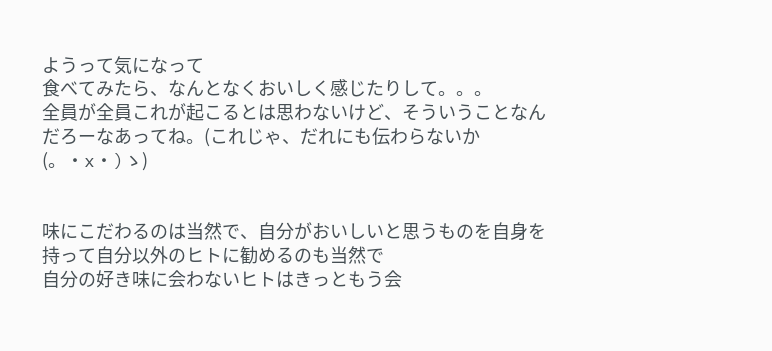ようって気になって
食べてみたら、なんとなくおいしく感じたりして。。。
全員が全員これが起こるとは思わないけど、そういうことなんだろーなあってね。(これじゃ、だれにも伝わらないか (。・x・)ゝ)


味にこだわるのは当然で、自分がおいしいと思うものを自身を持って自分以外のヒトに勧めるのも当然で
自分の好き味に会わないヒトはきっともう会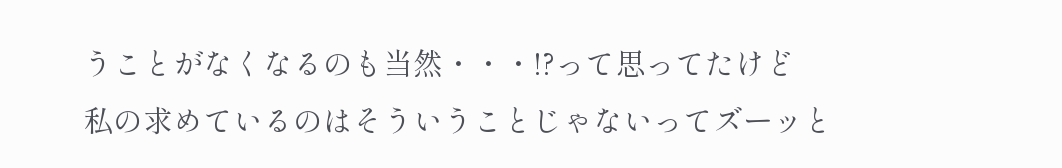うことがなくなるのも当然・・・!?って思ってたけど
私の求めているのはそういうことじゃないってズーッと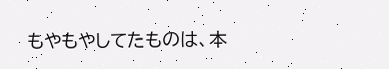もやもやしてたものは、本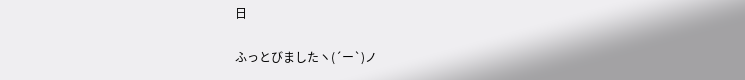日

ふっとびましたヽ(´ー`)ノ